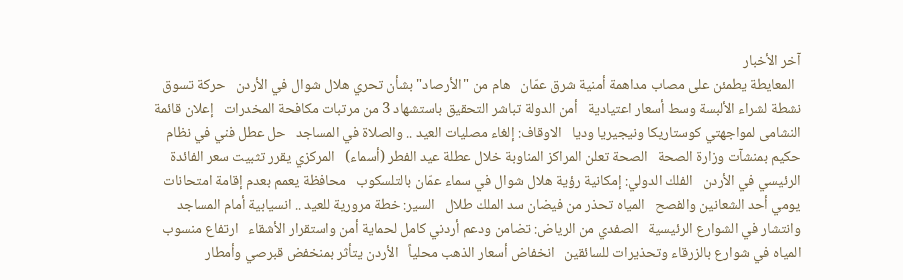آخر الأخبار
  المعايطة يطمئن على مصاب مداهمة أمنية شرق عمّان   هام من "الأرصاد" بشأن تحري هلال شوال في الأردن   حركة تسوق نشطة لشراء الألبسة وسط أسعار اعتيادية   أمن الدولة تباشر التحقيق باستشهاد 3 من مرتبات مكافحة المخدرات   إعلان قائمة النشامى لمواجهتي كوستاريكا ونيجيريا وديا   الاوقاف: إلغاء مصليات العيد .. والصلاة في المساجد   حل عطل فني في نظام حكيم بمنشآت وزارة الصحة   الصحة تعلن المراكز المناوبة خلال عطلة عيد الفطر (أسماء)   المركزي يقرر تثبيت سعر الفائدة الرئيسي في الأردن   الفلك الدولي: إمكانية رؤية هلال شوال في سماء عمّان بالتلسكوب   محافظة يعمم بعدم إقامة امتحانات يومي أحد الشعانين والفصح   المياه تحذر من فيضان سد الملك طلال   السير: خطة مرورية للعيد .. انسيابية أمام المساجد وانتشار في الشوارع الرئيسية   الصفدي من الرياض: تضامن ودعم أردني كامل لحماية أمن واستقرار الأشقاء   ارتفاع منسوب المياه في شوارع بالزرقاء وتحذيرات للسائقين   انخفاض أسعار الذهب محلياً   الأردن يتأثر بمنخفض قبرصي وأمطار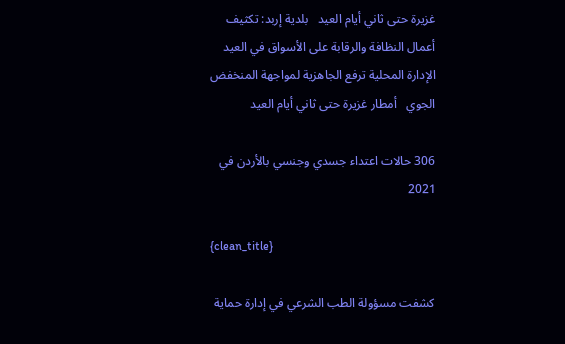غزيرة حتى ثاني أيام العيد   بلدية إربد: تكثيف أعمال النظافة والرقابة على الأسواق في العيد   الإدارة المحلية ترفع الجاهزية لمواجهة المنخفض الجوي   أمطار غزيرة حتى ثاني أيام العيد

306 حالات اعتداء جسدي وجنسي بالأردن في 2021

{clean_title}

كشفت مسؤولة الطب الشرعي في إدارة حماية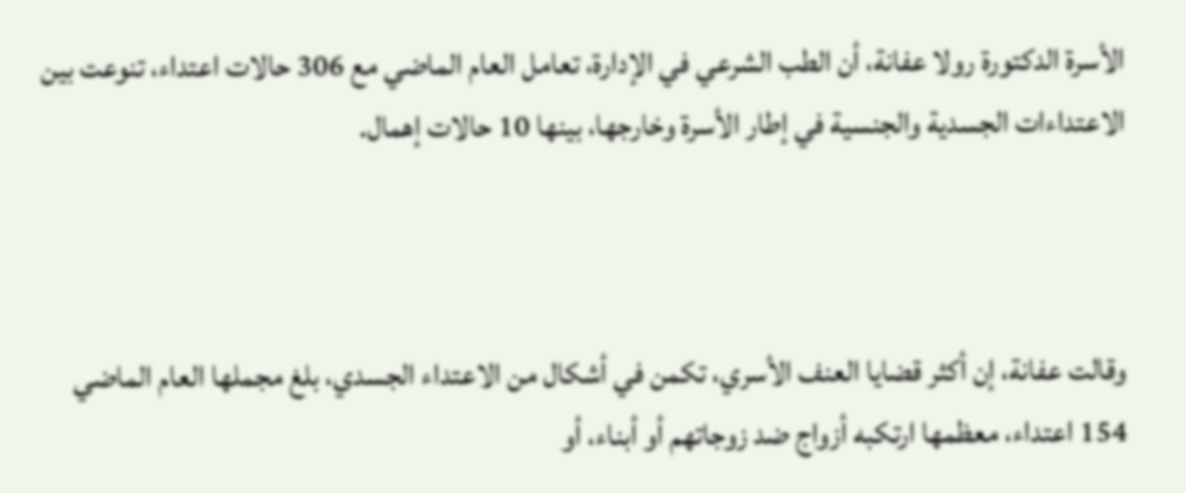الأسرة الدكتورة رولا عفانة، أن الطب الشرعي في الإدارة، تعامل العام الماضي مع 306 حالات اعتداء، تنوعت بين الاعتداءات الجسدية والجنسية في إطار الأسرة وخارجها، بينها 10 حالات إهمال.



وقالت عفانة، إن أكثر قضايا العنف الأسري، تكمن في أشكال من الاعتداء الجسدي، بلغ مجملها العام الماضي 154 اعتداء، معظمها ارتكبه أزواج ضد زوجاتهم أو أبناء، أو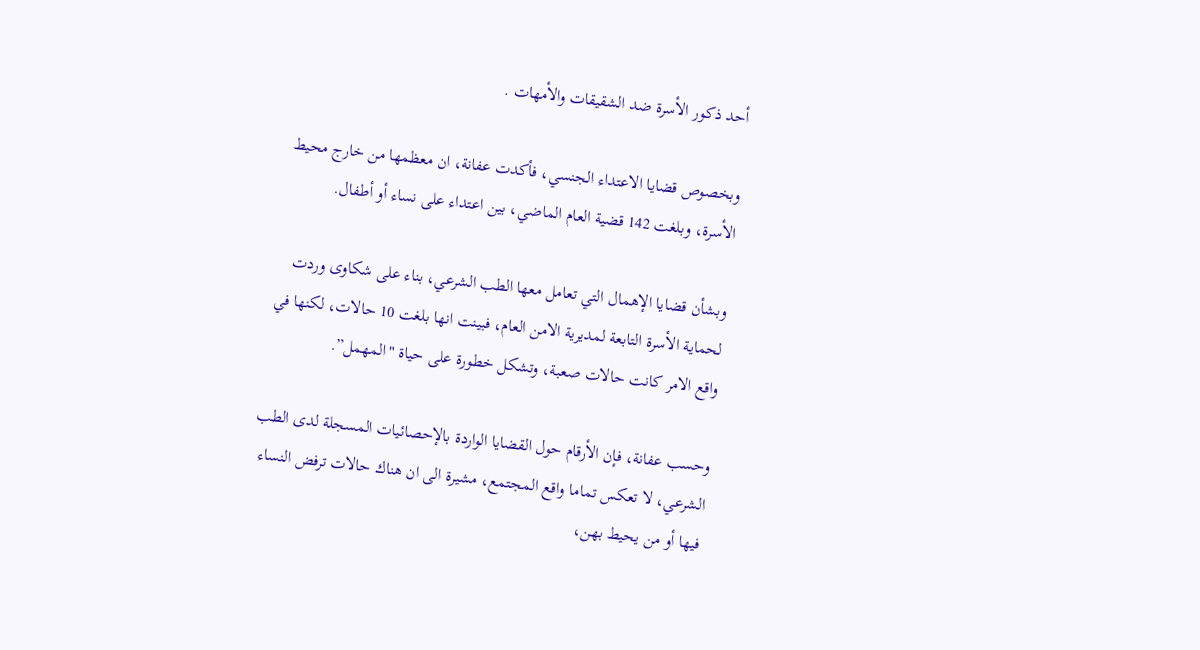أحد ذكور الأسرة ضد الشقيقات والأمهات .

وبخصوص قضايا الاعتداء الجنسي، فأكدت عفانة، ان معظمها من خارج محيط الأسرة، وبلغت 142 قضية العام الماضي، بين اعتداء على نساء أو أطفال.

وبشأن قضايا الإهمال التي تعامل معها الطب الشرعي، بناء على شكاوى وردت لحماية الأسرة التابعة لمديرية الامن العام، فبينت انها بلغت 10 حالات، لكنها في واقع الامر كانت حالات صعبة، وتشكل خطورة على حياة "المهمل”.

وحسب عفانة، فإن الأرقام حول القضايا الواردة بالإحصائيات المسجلة لدى الطب الشرعي، لا تعكس تماما واقع المجتمع، مشيرة الى ان هناك حالات ترفض النساء فيها أو من يحيط بهن،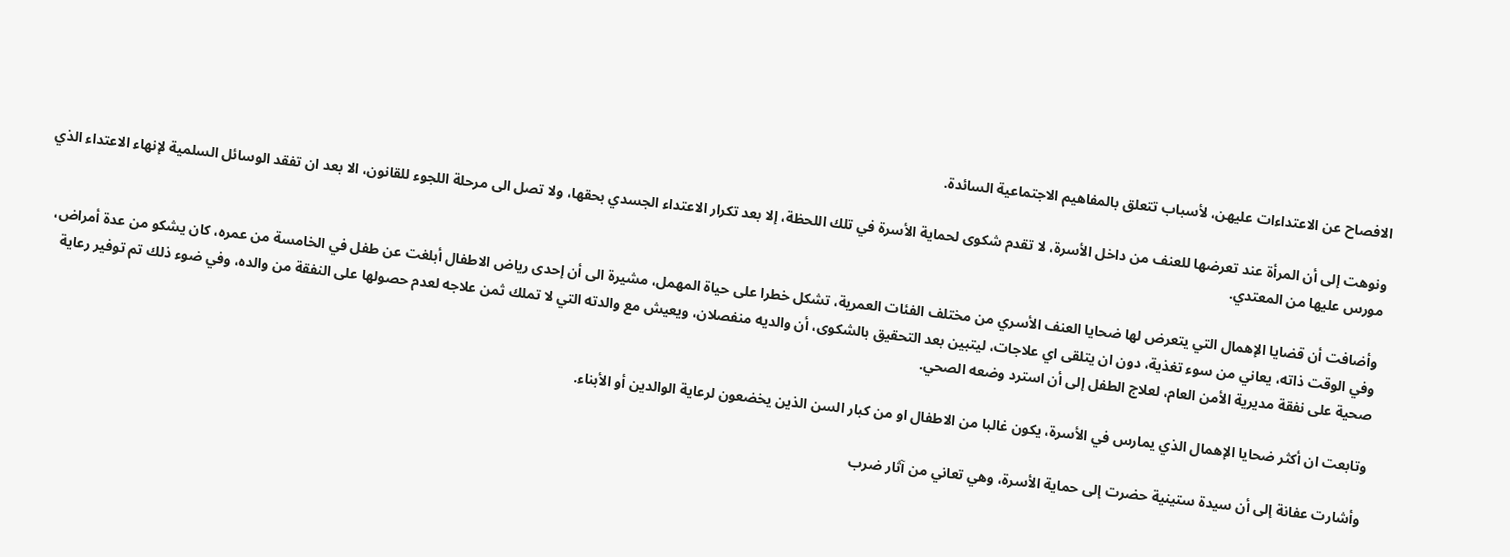الافصاح عن الاعتداءات عليهن، لأسباب تتعلق بالمفاهيم الاجتماعية السائدة.

ونوهت إلى أن المرأة عند تعرضها للعنف من داخل الأسرة، لا تقدم شكوى لحماية الأسرة في تلك اللحظة، إلا بعد تكرار الاعتداء الجسدي بحقها، ولا تصل الى مرحلة اللجوء للقانون، الا بعد ان تفقد الوسائل السلمية لإنهاء الاعتداء الذي مورس عليها من المعتدي.

وأضافت أن قضايا الإهمال التي يتعرض لها ضحايا العنف الأسري من مختلف الفئات العمرية، تشكل خطرا على حياة المهمل، مشيرة الى أن إحدى رياض الاطفال أبلغت عن طفل في الخامسة من عمره، كان يشكو من عدة أمراض، وفي الوقت ذاته، يعاني من سوء تغذية، دون ان يتلقى اي علاجات، ليتبين بعد التحقيق بالشكوى، أن والديه منفصلان، ويعيش مع والدته التي لا تملك ثمن علاجه لعدم حصولها على النفقة من والده، وفي ضوء ذلك تم توفير رعاية صحية على نفقة مديرية الأمن العام، لعلاج الطفل إلى أن استرد وضعه الصحي.

وتابعت ان أكثر ضحايا الإهمال الذي يمارس في الأسرة، يكون غالبا من الاطفال او من كبار السن الذين يخضعون لرعاية الوالدين أو الأبناء.

وأشارت عفانة إلى أن سيدة ستينية حضرت إلى حماية الأسرة، وهي تعاني من آثار ضرب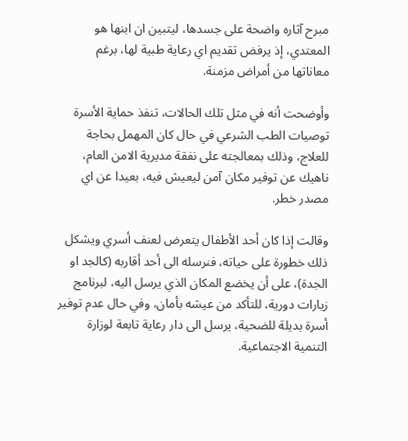مبرح آثاره واضحة على جسدها، ليتبين ان ابنها هو المعتدي، إذ يرفض تقديم اي رعاية طبية لها، برغم معاناتها من أمراض مزمنة.

وأوضحت أنه في مثل تلك الحالات، تنفذ حماية الأسرة توصيات الطب الشرعي في حال كان المهمل بحاجة للعلاج، وذلك بمعالجته على نفقة مديرية الامن العام، ناهيك عن توفير مكان آمن ليعيش فيه، بعيدا عن اي مصدر خطر.

وقالت إذا كان أحد الأطفال يتعرض لعنف أسري ويشكل ذلك خطورة على حياته، فنرسله الى أحد أقاربه (كالجد او الجدة)، على أن يخضع المكان الذي يرسل اليه، لبرنامج زيارات دورية، للتأكد من عيشه بأمان، وفي حال عدم توفير أسرة بديلة للضحية، يرسل الى دار رعاية تابعة لوزارة التنمية الاجتماعية.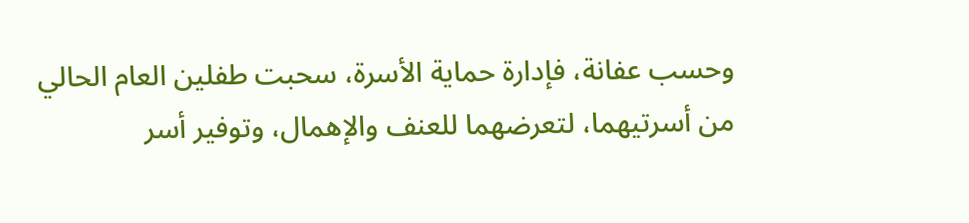وحسب عفانة، فإدارة حماية الأسرة، سحبت طفلين العام الحالي من أسرتيهما، لتعرضهما للعنف والإهمال، وتوفير أسر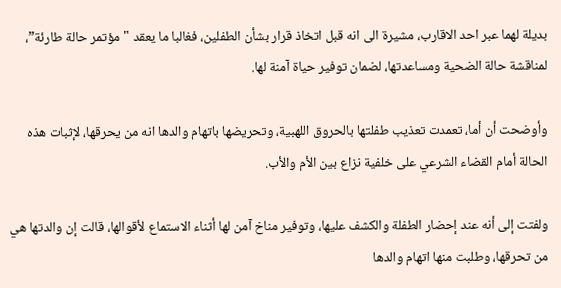بديلة لهما عبر احد الاقارب، مشيرة الى انه قبل اتخاذ قرار بشأن الطفلين، فغالبا ما يعقد "مؤتمر حالة طارئة”، لمناقشة حالة الضحية ومساعدتها، لضمان توفير حياة آمنة لها.

وأوضحت أن أما، تعمدت تعذيب طفلتها بالحروق اللهبية، وتحريضها باتهام والدها انه من يحرقها، لإثبات هذه الحالة أمام القضاء الشرعي على خلفية نزاع بين الأم والأب.

ولفتت إلى أنه عند إحضار الطفلة والكشف عليها، وتوفير مناخ آمن لها أثناء الاستماع لأقوالها، قالت إن والدتها هي من تحرقها، وطلبت منها اتهام والدها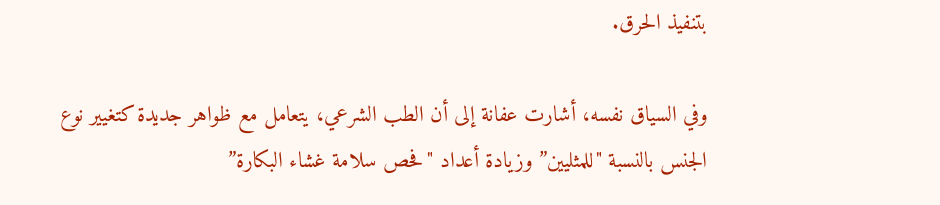بتنفيذ الحرق.

وفي السياق نفسه، أشارت عفانة إلى أن الطب الشرعي، يتعامل مع ظواهر جديدة كتغيير نوع الجنس بالنسبة "للمثليين” وزيادة أعداد "فحص سلامة غشاء البكارة”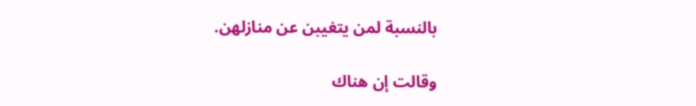بالنسبة لمن يتغيبن عن منازلهن.

وقالت إن هناك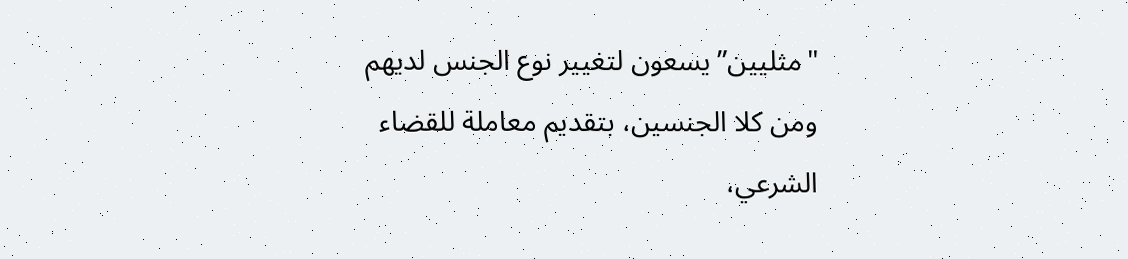"مثليين” يسعون لتغيير نوع الجنس لديهم ومن كلا الجنسين، بتقديم معاملة للقضاء الشرعي،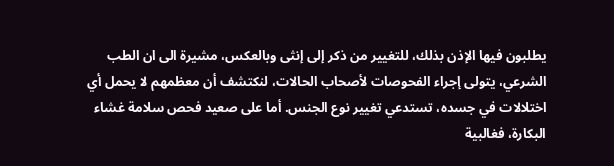يطلبون فيها الإذن بذلك، للتغيير من ذكر إلى إنثى وبالعكس، مشيرة الى ان الطب الشرعي، يتولى إجراء الفحوصات لأصحاب الحالات، لنكتشف أن معظمهم لا يحمل أي اختلالات في جسده، تستدعي تغيير نوع الجنس. أما على صعيد فحص سلامة غشاء البكارة، فغالبية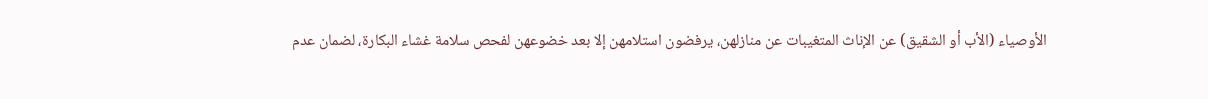الأوصياء (الأب أو الشقيق) عن الإناث المتغيبات عن منازلهن، يرفضون استلامهن إلا بعد خضوعهن لفحص سلامة غشاء البكارة، لضمان عدم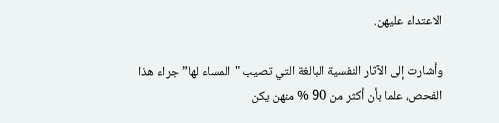الاعتداء عليهن.

وأشارت إلى الآثار النفسية البالغة التي تصيب "المساء لها” جراء هذا الفحص، علما بأن أكثر من 90 % منهن يكن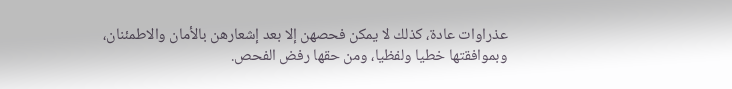عذراوات عادة، كذلك لا يمكن فحصهن إلا بعد إشعارهن بالأمان والاطمئنان، وبموافقتها خطيا ولفظيا، ومن حقها رفض الفحص.